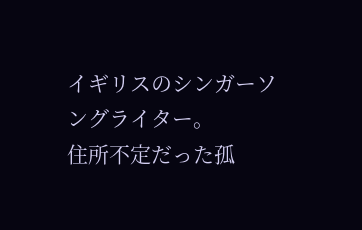イギリスのシンガーソングライター。
住所不定だった孤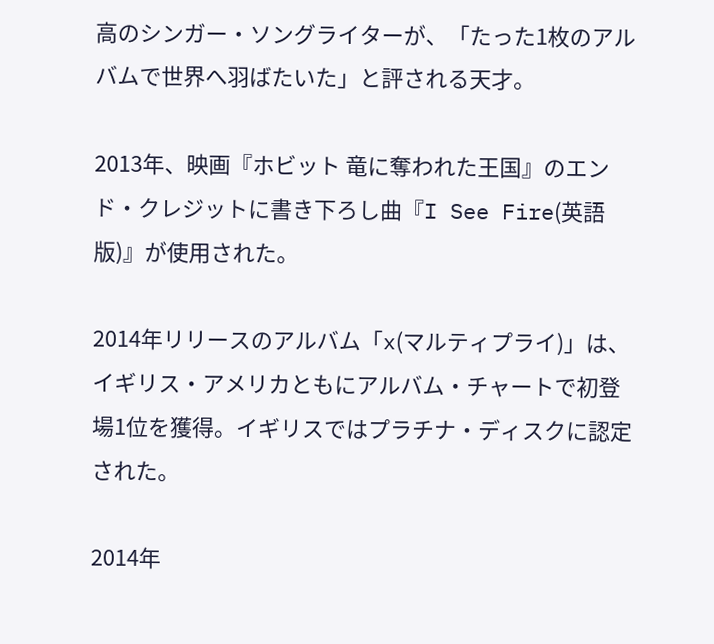高のシンガー・ソングライターが、「たった1枚のアルバムで世界へ羽ばたいた」と評される天才。

2013年、映画『ホビット 竜に奪われた王国』のエンド・クレジットに書き下ろし曲『I See Fire(英語版)』が使用された。

2014年リリースのアルバム「x(マルティプライ)」は、イギリス・アメリカともにアルバム・チャートで初登場1位を獲得。イギリスではプラチナ・ディスクに認定された。

2014年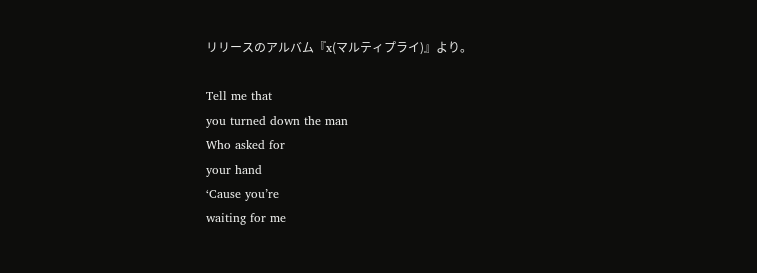リリースのアルバム『x(マルティプライ)』より。

Tell me that
you turned down the man
Who asked for
your hand
‘Cause you’re
waiting for me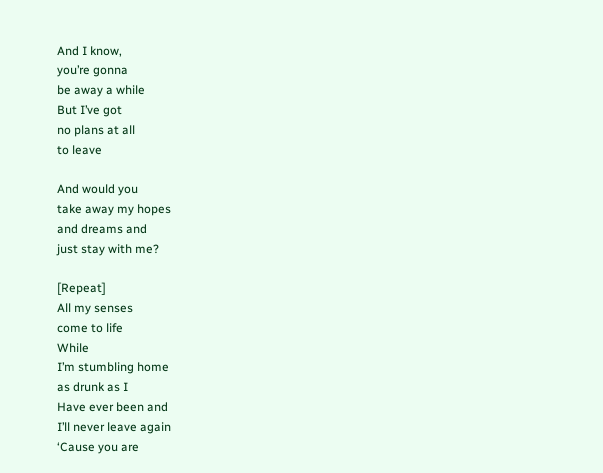And I know,
you’re gonna
be away a while
But I’ve got
no plans at all
to leave

And would you
take away my hopes
and dreams and
just stay with me?

[Repeat]
All my senses
come to life
While
I’m stumbling home
as drunk as I
Have ever been and
I’ll never leave again
‘Cause you are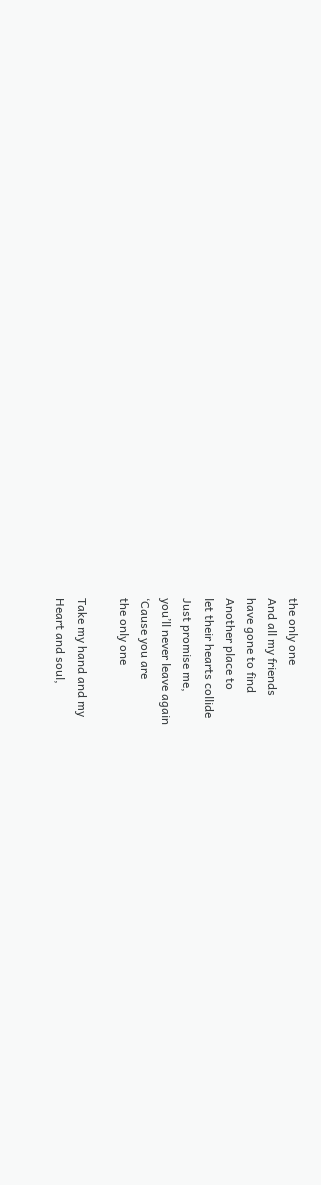the only one
And all my friends
have gone to find
Another place to
let their hearts collide
Just promise me,
you’ll never leave again
‘Cause you are
the only one

Take my hand and my
Heart and soul,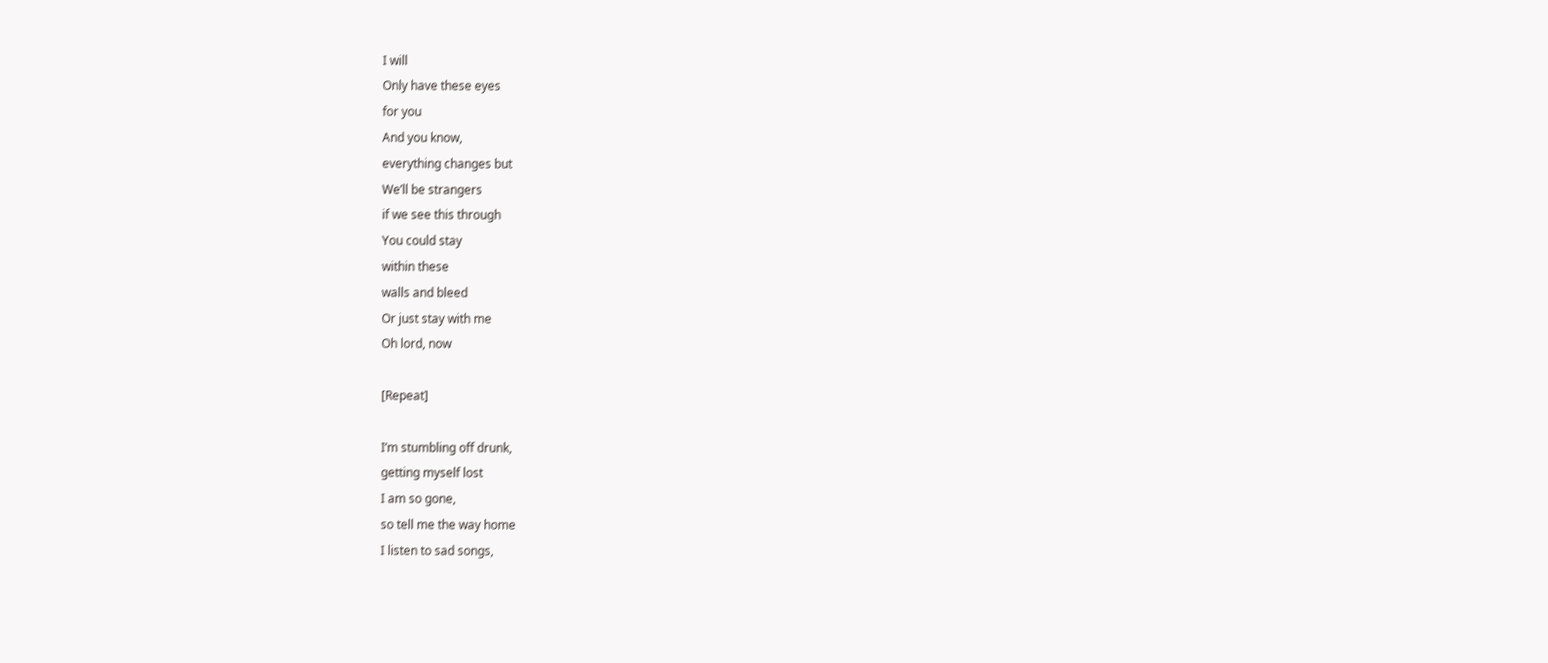I will
Only have these eyes
for you
And you know,
everything changes but
We’ll be strangers
if we see this through
You could stay
within these
walls and bleed
Or just stay with me
Oh lord, now

[Repeat]

I’m stumbling off drunk,
getting myself lost
I am so gone,
so tell me the way home
I listen to sad songs,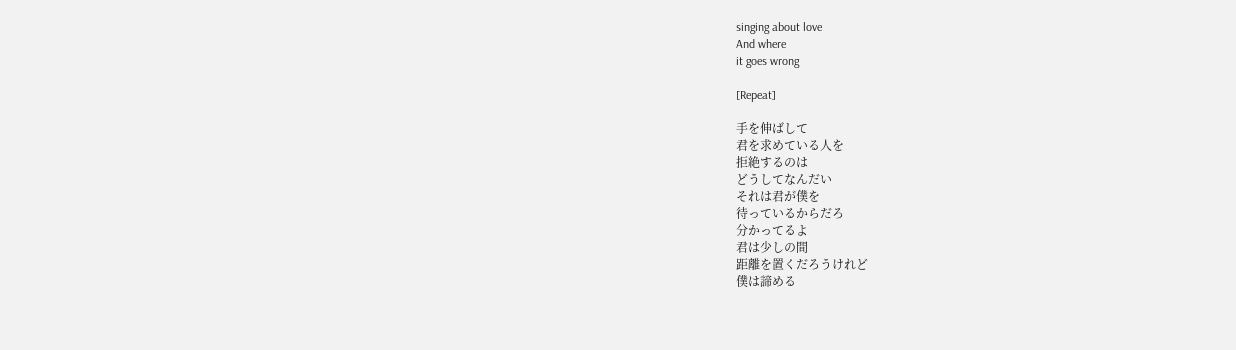singing about love
And where
it goes wrong

[Repeat]

手を伸ばして
君を求めている人を
拒絶するのは
どうしてなんだい
それは君が僕を
待っているからだろ
分かってるよ
君は少しの間
距離を置くだろうけれど
僕は諦める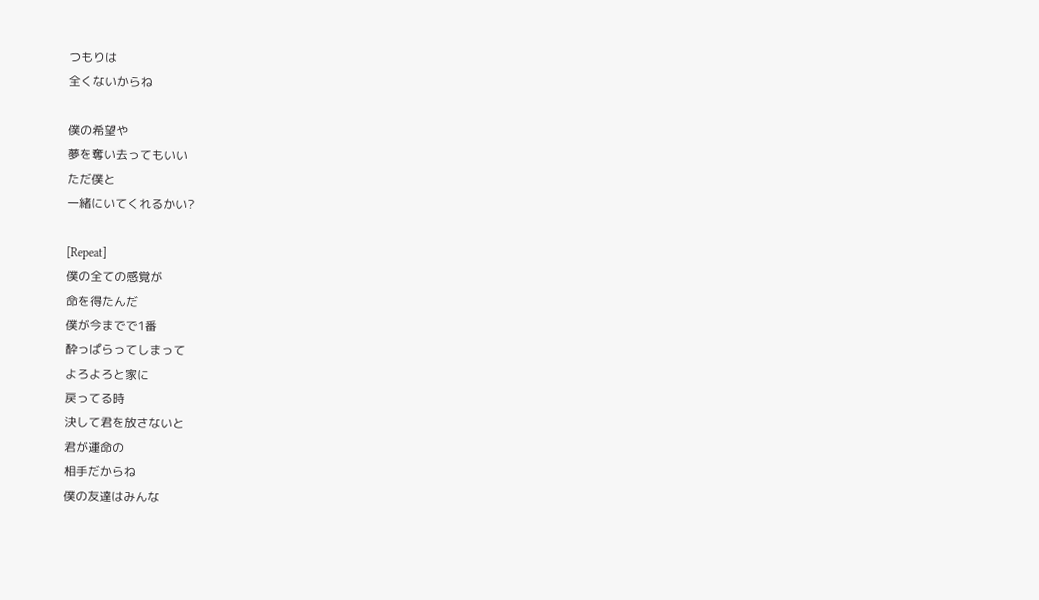つもりは
全くないからね

僕の希望や
夢を奪い去ってもいい
ただ僕と
一緒にいてくれるかい?

[Repeat]
僕の全ての感覚が
命を得たんだ
僕が今までで1番
酔っぱらってしまって
よろよろと家に
戻ってる時
決して君を放さないと
君が運命の
相手だからね
僕の友達はみんな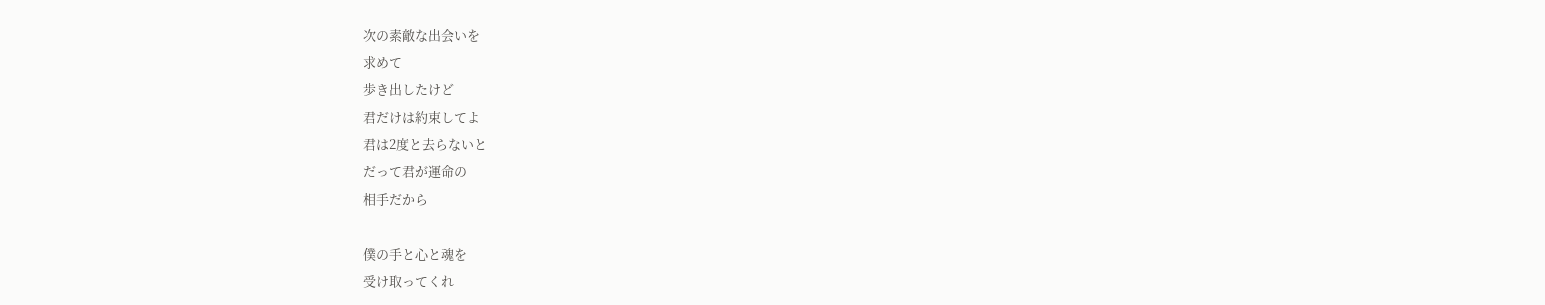次の素敵な出会いを
求めて
歩き出したけど
君だけは約束してよ
君は2度と去らないと
だって君が運命の
相手だから

僕の手と心と魂を
受け取ってくれ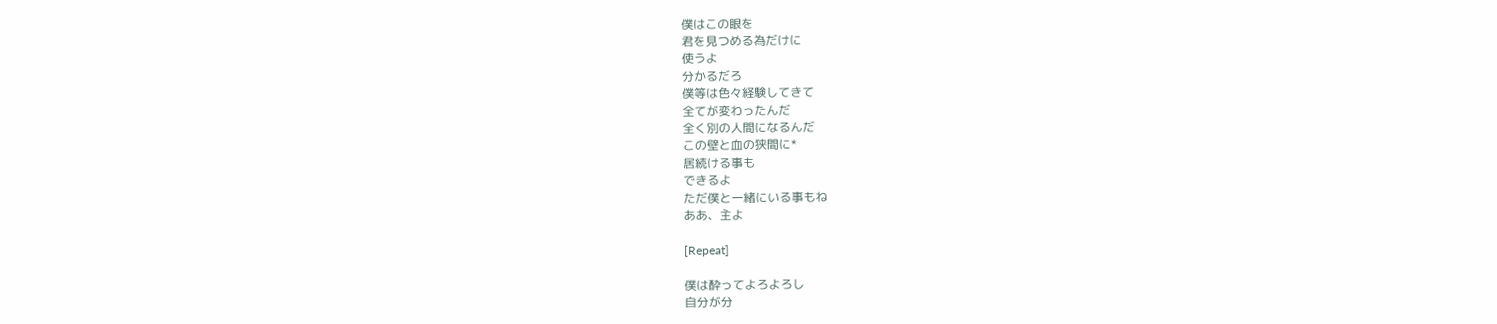僕はこの眼を
君を見つめる為だけに
使うよ
分かるだろ
僕等は色々経験してきて
全てが変わったんだ
全く別の人間になるんだ
この壁と血の狭間に*
居続ける事も
できるよ
ただ僕と一緒にいる事もね
ああ、主よ

[Repeat]

僕は酔ってよろよろし
自分が分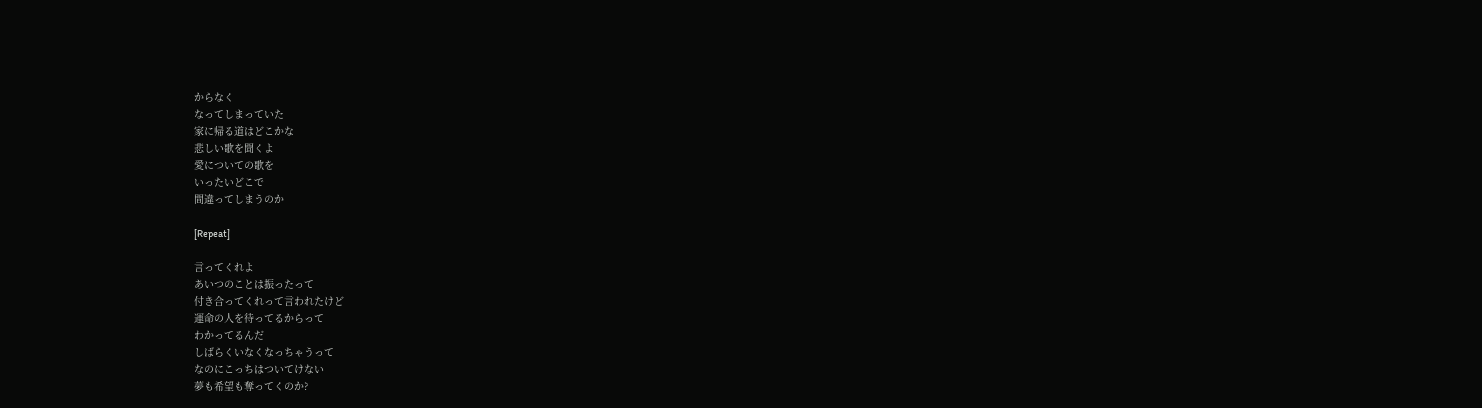からなく
なってしまっていた
家に帰る道はどこかな
悲しい歌を聞くよ
愛についての歌を
いったいどこで
間違ってしまうのか

[Repeat]

言ってくれよ
あいつのことは振ったって
付き合ってくれって言われたけど
運命の人を待ってるからって
わかってるんだ
しばらくいなくなっちゃうって
なのにこっちはついてけない
夢も希望も奪ってくのか?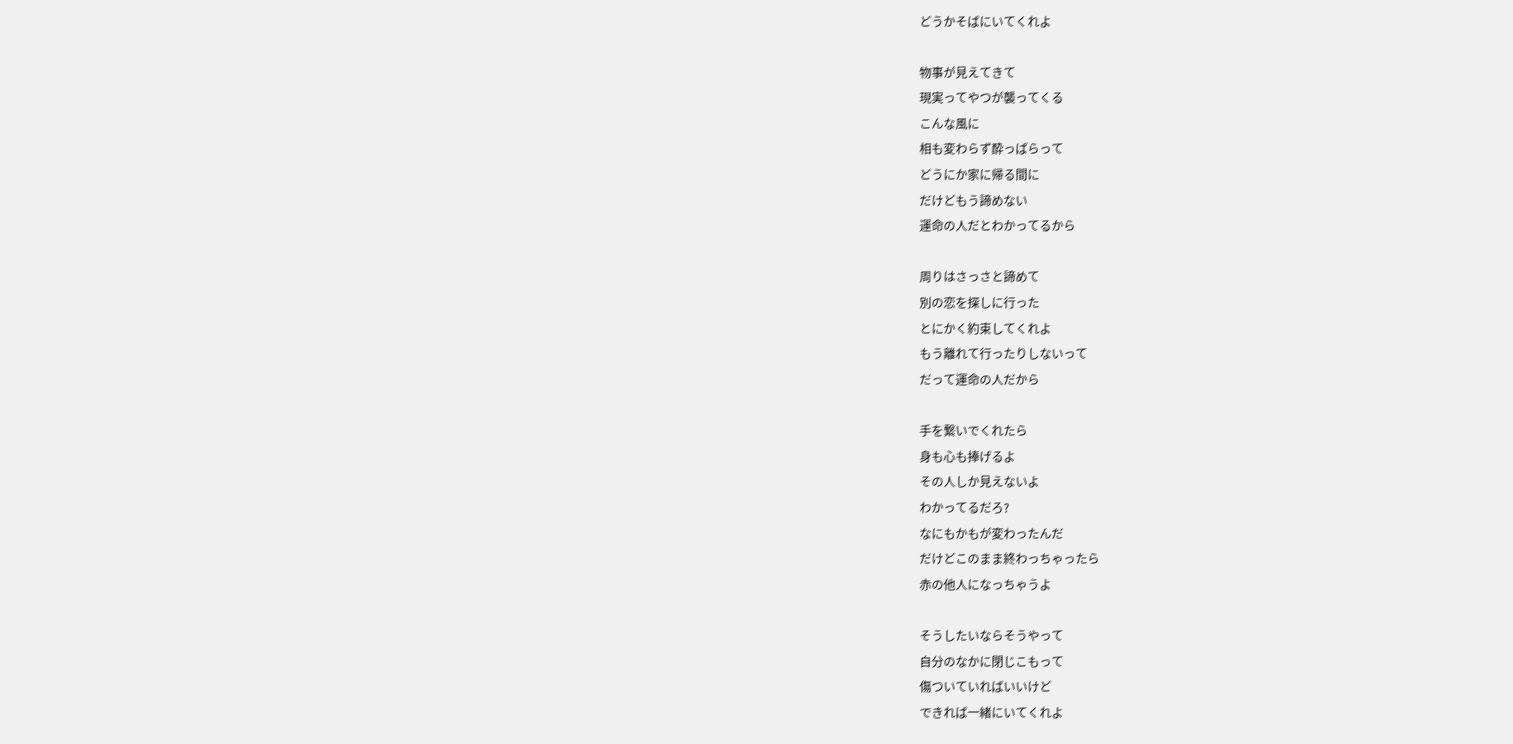どうかそばにいてくれよ

物事が見えてきて
現実ってやつが襲ってくる
こんな風に
相も変わらず酔っぱらって
どうにか家に帰る間に
だけどもう諦めない
運命の人だとわかってるから

周りはさっさと諦めて
別の恋を探しに行った
とにかく約束してくれよ
もう離れて行ったりしないって
だって運命の人だから

手を繋いでくれたら
身も心も捧げるよ
その人しか見えないよ
わかってるだろ?
なにもかもが変わったんだ
だけどこのまま終わっちゃったら
赤の他人になっちゃうよ

そうしたいならそうやって
自分のなかに閉じこもって
傷ついていればいいけど
できれば一緒にいてくれよ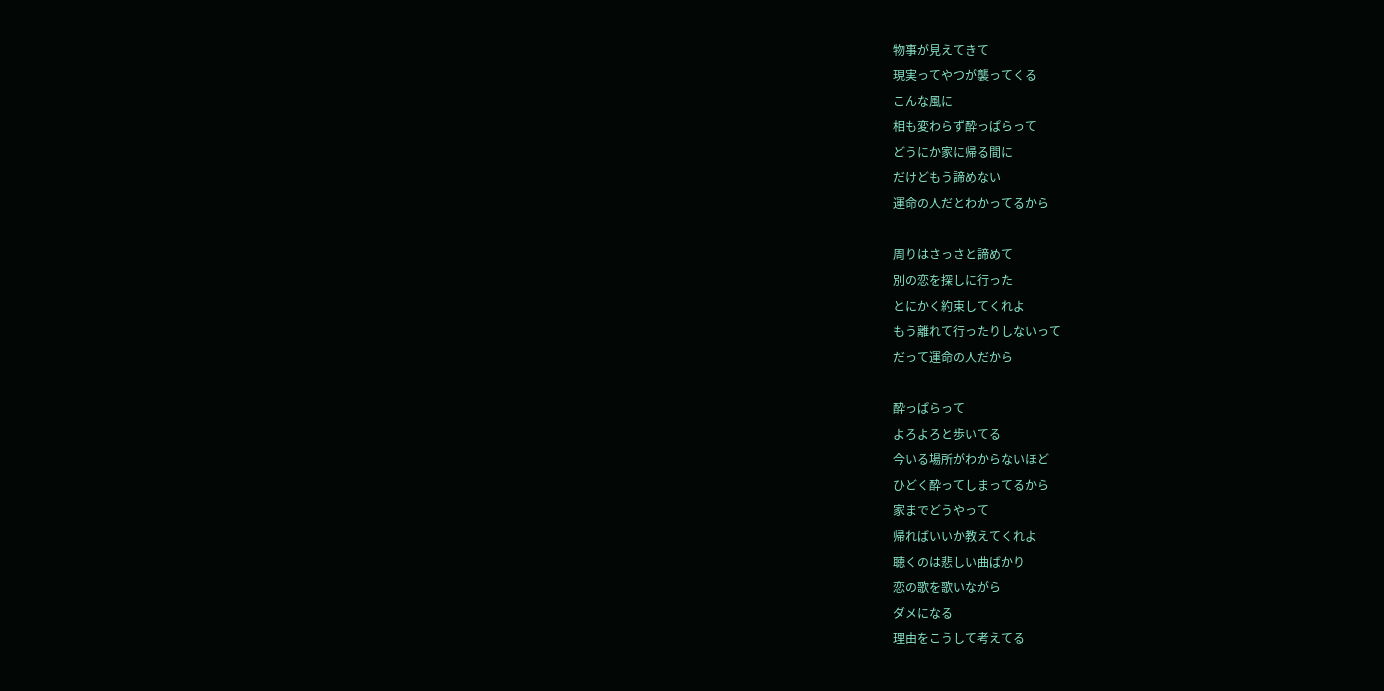物事が見えてきて
現実ってやつが襲ってくる
こんな風に
相も変わらず酔っぱらって
どうにか家に帰る間に
だけどもう諦めない
運命の人だとわかってるから

周りはさっさと諦めて
別の恋を探しに行った
とにかく約束してくれよ
もう離れて行ったりしないって
だって運命の人だから

酔っぱらって
よろよろと歩いてる
今いる場所がわからないほど
ひどく酔ってしまってるから
家までどうやって
帰ればいいか教えてくれよ
聴くのは悲しい曲ばかり
恋の歌を歌いながら
ダメになる
理由をこうして考えてる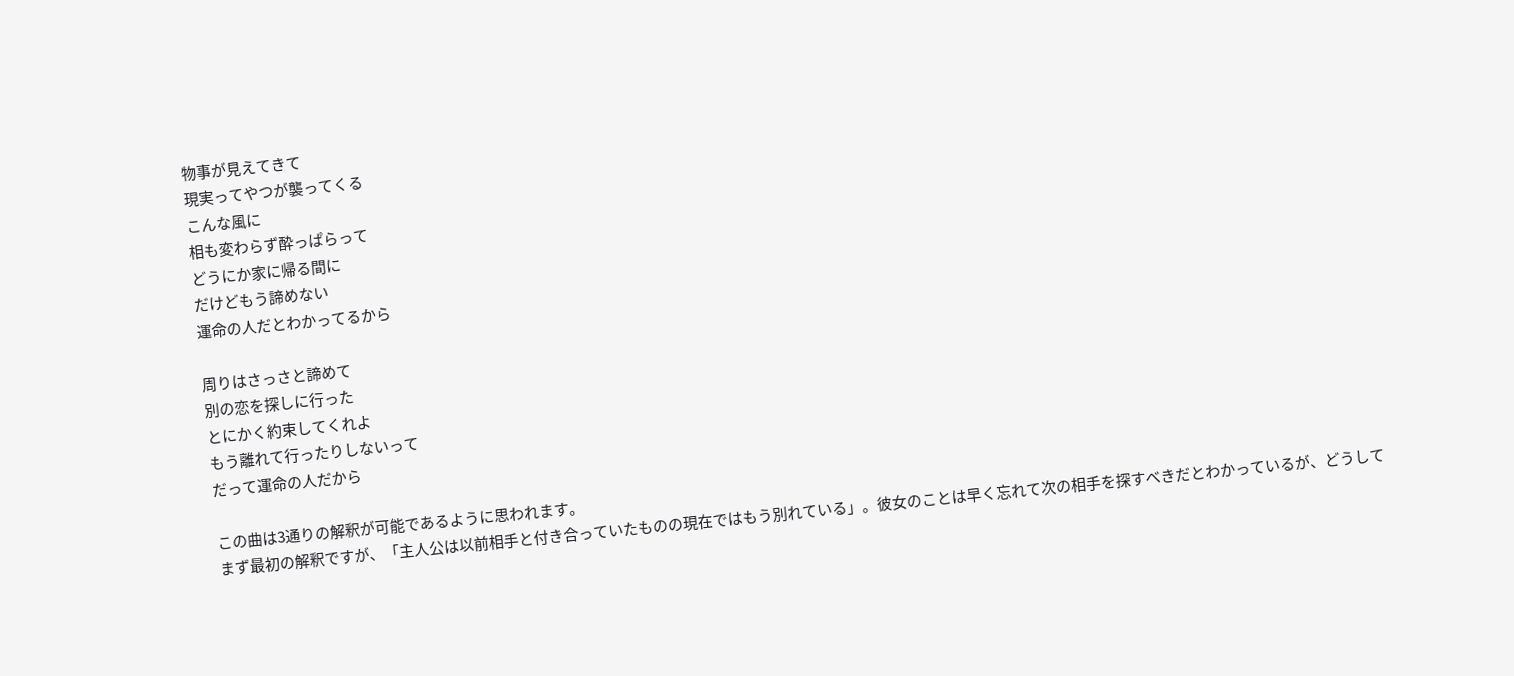物事が見えてきて
現実ってやつが襲ってくる
こんな風に
相も変わらず酔っぱらって
どうにか家に帰る間に
だけどもう諦めない
運命の人だとわかってるから

周りはさっさと諦めて
別の恋を探しに行った
とにかく約束してくれよ
もう離れて行ったりしないって
だって運命の人だから

この曲は3通りの解釈が可能であるように思われます。
まず最初の解釈ですが、「主人公は以前相手と付き合っていたものの現在ではもう別れている」。彼女のことは早く忘れて次の相手を探すべきだとわかっているが、どうして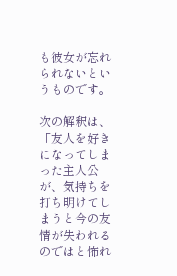も彼女が忘れられないというものです。

次の解釈は、「友人を好きになってしまった主人公が、気持ちを打ち明けてしまうと今の友情が失われるのではと怖れ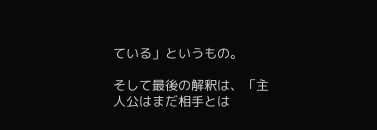ている」というもの。

そして最後の解釈は、「主人公はまだ相手とは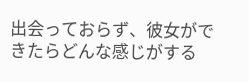出会っておらず、彼女ができたらどんな感じがする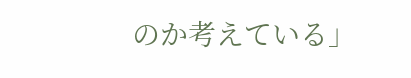のか考えている」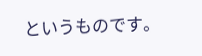というものです。